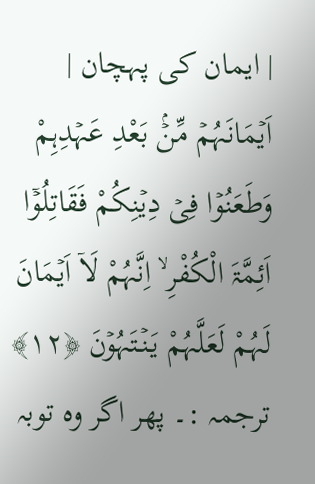| ایمان کی پہچان |
اَیۡمَانَہُمۡ مِّنۡۢ بَعْدِ عَہۡدِہِمْ وَطَعَنُوۡا فِیۡ دِیۡنِکُمْ فَقَاتِلُوۡۤا اَئِمَّۃَ الْکُفْرِ ۙ اِنَّہُمْ لَاۤ اَیۡمَانَ لَہُمْ لَعَلَّہُمْ یَنۡتَہُوۡنَ ﴿۱۲﴾
ترجمہ :۔ پھر اگر وہ توبہ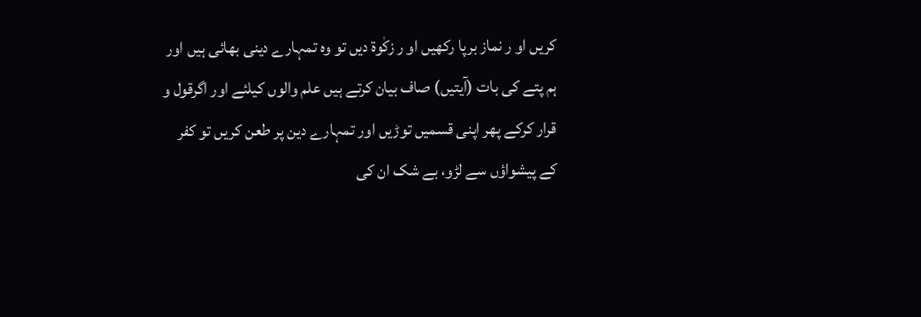کریں او ر نماز برپا رکھیں او ر زکٰوۃ دیں تو وہ تمہارے دینی بھائی ہیں اور ہم پتے کی بات (آیتیں) صاف بیان کرتے ہیں علم والوں کیلئے اور اگرقول و قرار کرکے پھر اپنی قسمیں توڑیں اور تمہارے دین پر طعن کریں تو کفر کے پیشواؤں سے لڑو، بے شک ان کی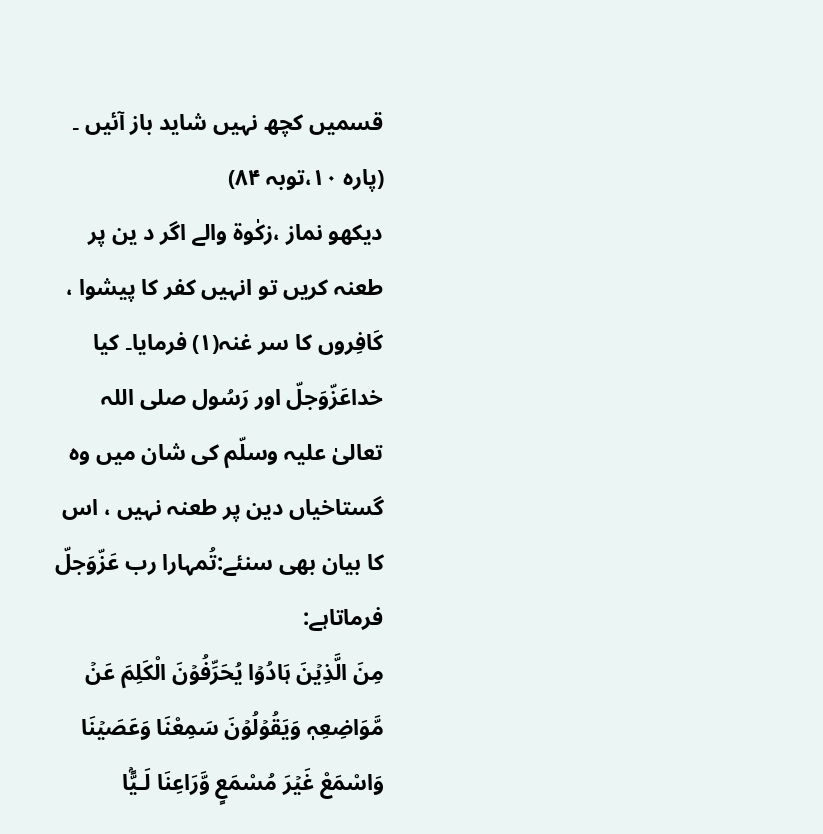قسمیں کچھ نہیں شاید باز آئیں ۔ (پارہ ۱۰،توبہ ۸۴)
دیکھو نماز ،زکٰوۃ والے اگر د ین پر طعنہ کریں تو انہیں کفر کا پیشوا ، کَافِروں کا سر غنہ(۱) فرمایا۔ کیا خداعَزّوَجلّ اور رَسُول صلی اللہ تعالیٰ علیہ وسلّم کی شان میں وہ گستاخیاں دین پر طعنہ نہیں ، اس کا بیان بھی سنئے:تُمہارا رب عَزّوَجلّ فرماتاہے:
مِنَ الَّذِیۡنَ ہَادُوۡا یُحَرِّفُوۡنَ الْکَلِمَ عَنۡ مَّوَاضِعِہٖ وَیَقُوۡلُوۡنَ سَمِعْنَا وَعَصَیۡنَا وَاسْمَعْ غَیۡرَ مُسْمَعٍ وَّرَاعِنَا لَـیًّۢا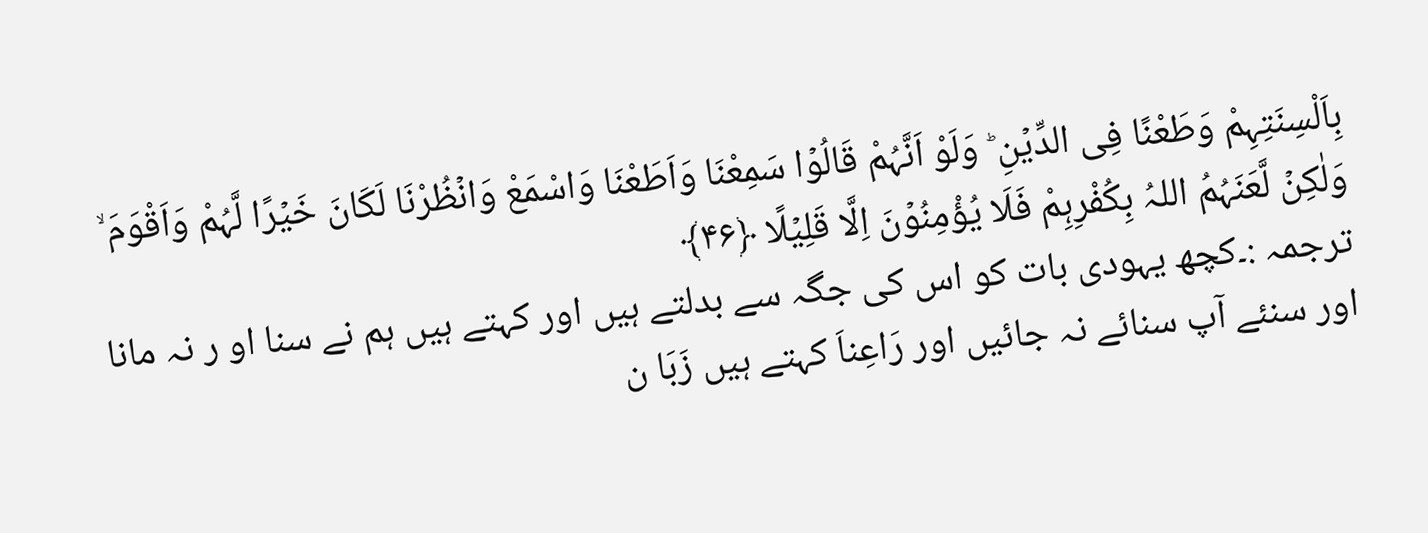بِاَلْسِنَتِہِمْ وَطَعْنًا فِی الدِّیۡنِ ؕ وَلَوْ اَنَّہُمْ قَالُوۡا سَمِعْنَا وَاَطَعْنَا وَاسْمَعْ وَانۡظُرْنَا لَکَانَ خَیۡرًا لَّہُمْ وَاَقْوَمَ ۙ وَلٰکِنۡ لَّعَنَہُمُ اللہُ بِکُفْرِہِمْ فَلَا یُؤْمِنُوۡنَ اِلَّا قَلِیۡلًا ﴿۴۶﴾
ترجمہ :۔کچھ یہودی بات کو اس کی جگہ سے بدلتے ہیں اور کہتے ہیں ہم نے سنا او ر نہ مانا اور سنئے آپ سنائے نہ جائیں اور رَاعِناَ کہتے ہیں زَبَا ن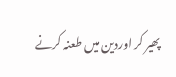پھیر کر اوردین میں طعنہ کرنے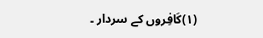(۱)کَافِروں کے سردار ۔